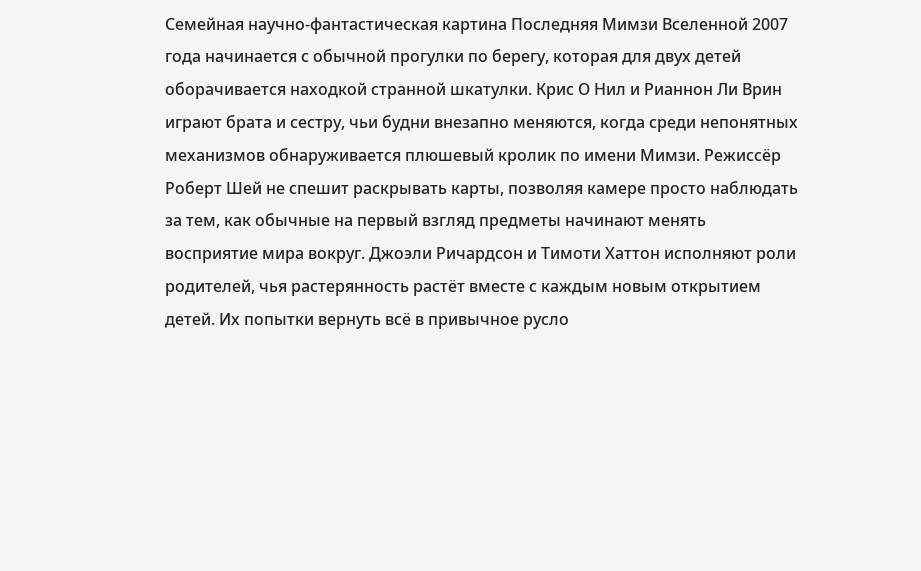Семейная научно-фантастическая картина Последняя Мимзи Вселенной 2007 года начинается с обычной прогулки по берегу, которая для двух детей оборачивается находкой странной шкатулки. Крис О Нил и Рианнон Ли Врин играют брата и сестру, чьи будни внезапно меняются, когда среди непонятных механизмов обнаруживается плюшевый кролик по имени Мимзи. Режиссёр Роберт Шей не спешит раскрывать карты, позволяя камере просто наблюдать за тем, как обычные на первый взгляд предметы начинают менять восприятие мира вокруг. Джоэли Ричардсон и Тимоти Хаттон исполняют роли родителей, чья растерянность растёт вместе с каждым новым открытием детей. Их попытки вернуть всё в привычное русло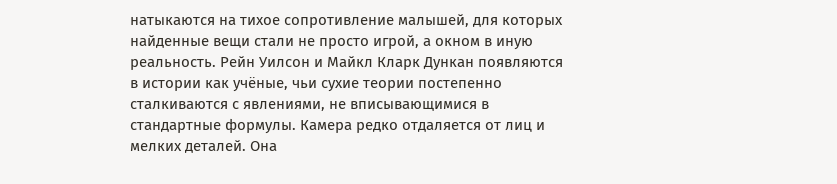натыкаются на тихое сопротивление малышей, для которых найденные вещи стали не просто игрой, а окном в иную реальность. Рейн Уилсон и Майкл Кларк Дункан появляются в истории как учёные, чьи сухие теории постепенно сталкиваются с явлениями, не вписывающимися в стандартные формулы. Камера редко отдаляется от лиц и мелких деталей. Она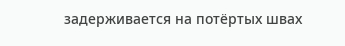задерживается на потёртых швах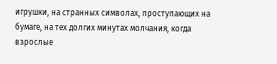игрушки, на странных символах, проступающих на бумаге, на тех долгих минутах молчания, когда взрослые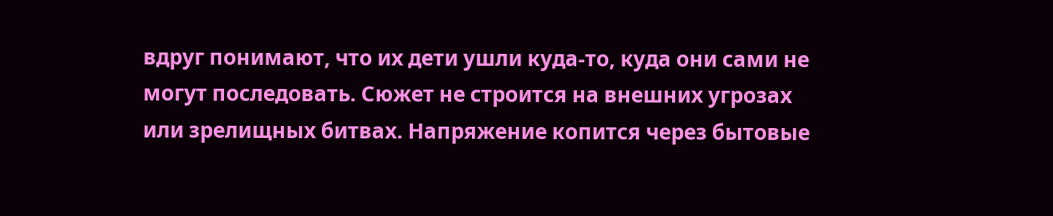вдруг понимают, что их дети ушли куда-то, куда они сами не могут последовать. Сюжет не строится на внешних угрозах или зрелищных битвах. Напряжение копится через бытовые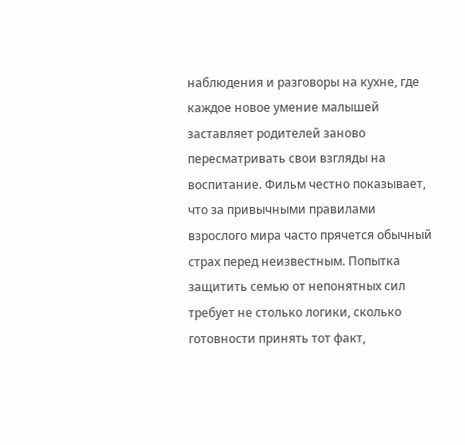наблюдения и разговоры на кухне, где каждое новое умение малышей заставляет родителей заново пересматривать свои взгляды на воспитание. Фильм честно показывает, что за привычными правилами взрослого мира часто прячется обычный страх перед неизвестным. Попытка защитить семью от непонятных сил требует не столько логики, сколько готовности принять тот факт,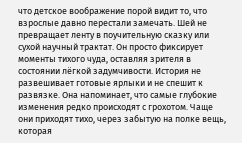что детское воображение порой видит то, что взрослые давно перестали замечать. Шей не превращает ленту в поучительную сказку или сухой научный трактат. Он просто фиксирует моменты тихого чуда, оставляя зрителя в состоянии лёгкой задумчивости. История не развешивает готовые ярлыки и не спешит к развязке. Она напоминает, что самые глубокие изменения редко происходят с грохотом. Чаще они приходят тихо, через забытую на полке вещь, которая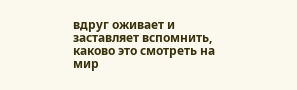вдруг оживает и заставляет вспомнить, каково это смотреть на мир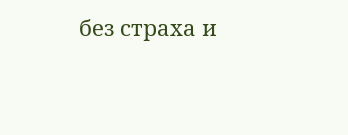без страха и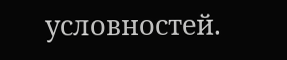условностей.